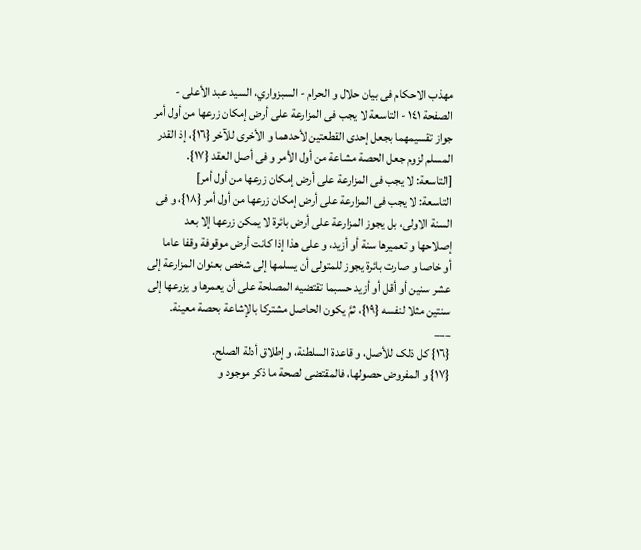مهذب الاحکام فی بیان حلال و الحرام - السبزواري، السيد عبد الأعلى - الصفحة ١٤١ - التاسعة لا یجب فی المزارعة علی أرض إمکان زرعها من أول أمر
جواز تقسیمهما بجعل إحدی القطعتین لأحدهما و الأخری للآخر {١٦}، إذ القدر المسلم لزوم جعل الحصة مشاعة من أول الأمر و فی أصل العقد {١٧}. [التاسعة: لا یجب فی المزارعة علی أرض إمکان زرعها من أول أمر]
التاسعة: لا یجب فی المزارعة علی أرض إمکان زرعها من أول أمر {١٨}، و فی
السنة الاولی، بل یجوز المزارعة علی أرض بائرة لا یمکن زرعها إلا بعد
إصلاحها و تعمیرها سنة أو أزید، و علی هذا إذا کانت أرض موقوفة وقفا عاما
أو خاصا و صارت بائرة یجوز للمتولی أن یسلمها إلی شخص بعنوان المزارعة إلی
عشر سنین أو أقل أو أزید حسبما تقتضیه المصلحة علی أن یعمرها و یزرعها إلی
سنتین مثلا لنفسه {١٩}، ثمَّ یکون الحاصل مشترکا بالإشاعة بحصة معینة.
___
{١٦} کل ذلک للأصل، و قاعدة السلطنة، و إطلاق أدلة الصلح.
{١٧} و المفروض حصولها، فالمقتضی لصحة ما ذکر موجود و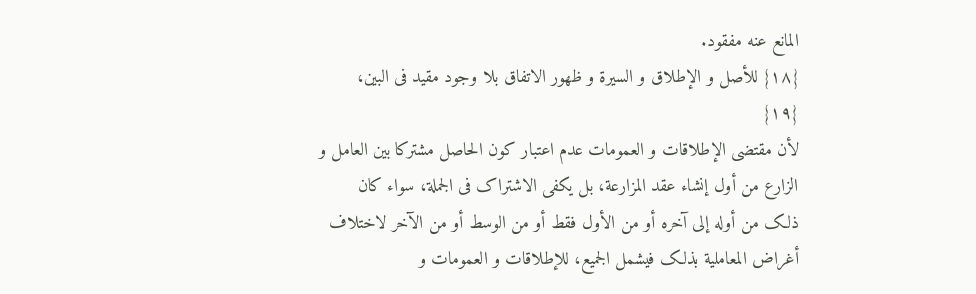المانع عنه مفقود.
{١٨} للأصل و الإطلاق و السیرة و ظهور الاتفاق بلا وجود مقید فی البین،
{١٩}
لأن مقتضی الإطلاقات و العمومات عدم اعتبار کون الحاصل مشترکا بین العامل و
الزارع من أول إنشاء عقد المزارعة، بل یکفی الاشتراک فی الجملة، سواء کان
ذلک من أوله إلی آخره أو من الأول فقط أو من الوسط أو من الآخر لاختلاف
أغراض المعاملیة بذلک فیشمل الجمیع، للإطلاقات و العمومات و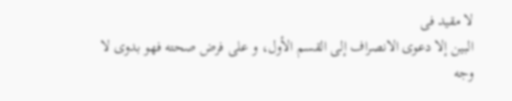لا مقید فی
البین إلا دعوی الانصراف إلی القسم الأول، و علی فرض صحته فهو بدوی لا وجه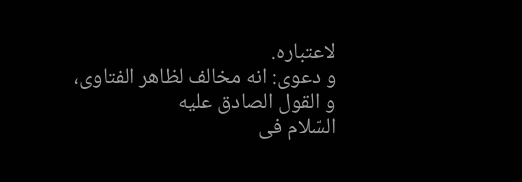لاعتباره.
و دعوی: انه مخالف لظاهر الفتاوی، و القول الصادق علیه
السّلام فی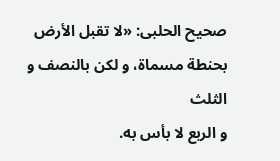صحیح الحلبی: «لا تقبل الأرض بحنطة مسماة، و لکن بالنصف و الثلث
و الربع لا بأس به.